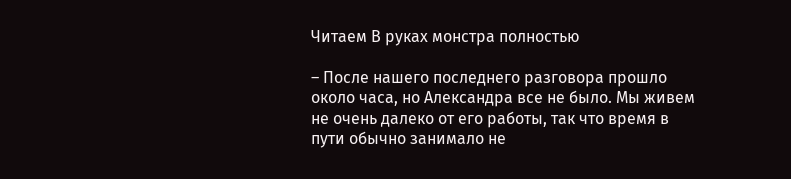Читаем В руках монстра полностью

– После нашего последнего разговора прошло около часа, но Александра все не было. Мы живем не очень далеко от его работы, так что время в пути обычно занимало не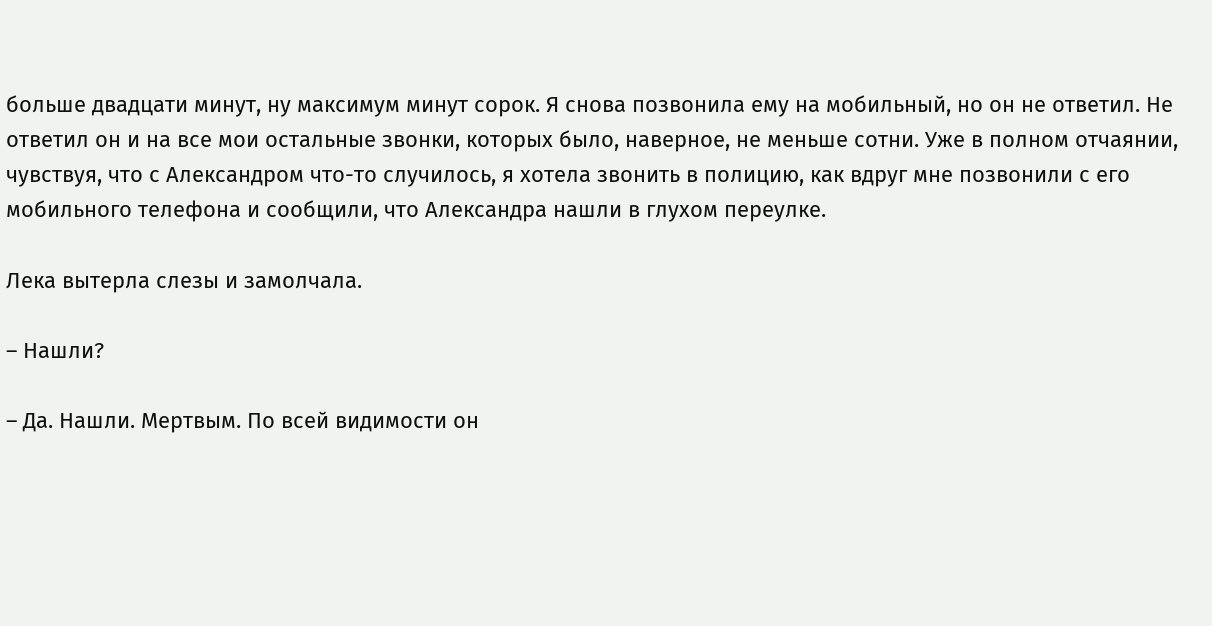больше двадцати минут, ну максимум минут сорок. Я снова позвонила ему на мобильный, но он не ответил. Не ответил он и на все мои остальные звонки, которых было, наверное, не меньше сотни. Уже в полном отчаянии, чувствуя, что с Александром что-то случилось, я хотела звонить в полицию, как вдруг мне позвонили с его мобильного телефона и сообщили, что Александра нашли в глухом переулке.

Лека вытерла слезы и замолчала.

– Нашли?

– Да. Нашли. Мертвым. По всей видимости он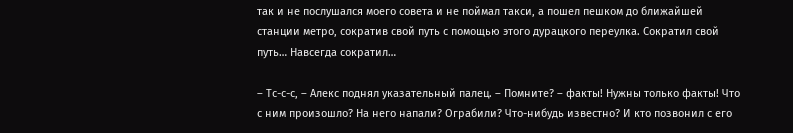так и не послушался моего совета и не поймал такси, а пошел пешком до ближайшей станции метро, сократив свой путь с помощью этого дурацкого переулка. Сократил свой путь… Навсегда сократил…

– Тс-с-с, – Алекс поднял указательный палец. – Помните? – факты! Нужны только факты! Что с ним произошло? На него напали? Ограбили? Что-нибудь известно? И кто позвонил с его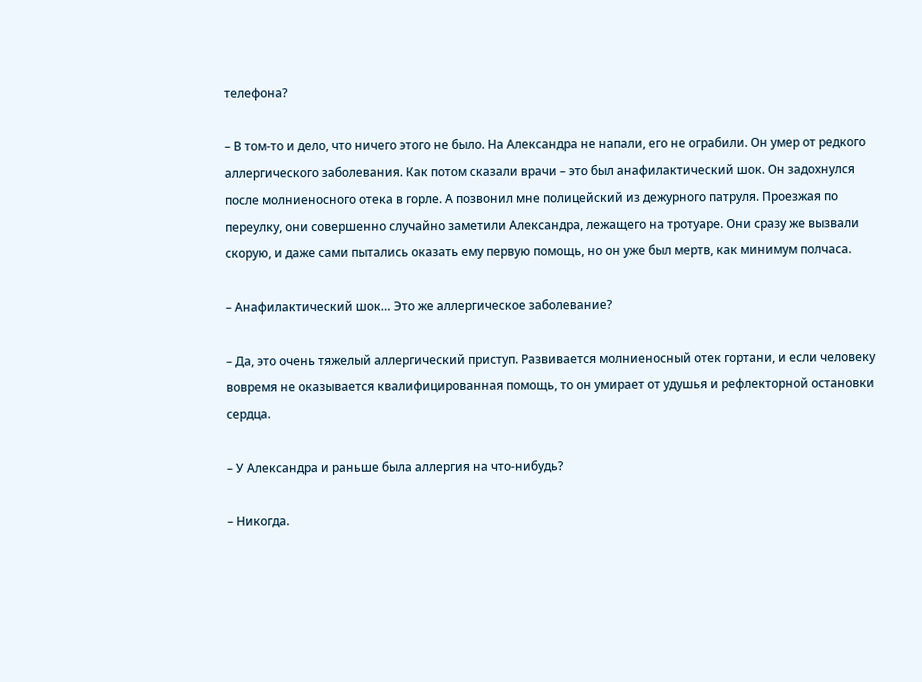телефона?

– В том-то и дело, что ничего этого не было. На Александра не напали, его не ограбили. Он умер от редкого аллергического заболевания. Как потом сказали врачи – это был анафилактический шок. Он задохнулся после молниеносного отека в горле. А позвонил мне полицейский из дежурного патруля. Проезжая по переулку, они совершенно случайно заметили Александра, лежащего на тротуаре. Они сразу же вызвали скорую, и даже сами пытались оказать ему первую помощь, но он уже был мертв, как минимум полчаса.

– Анафилактический шок… Это же аллергическое заболевание?

– Да, это очень тяжелый аллергический приступ. Развивается молниеносный отек гортани, и если человеку вовремя не оказывается квалифицированная помощь, то он умирает от удушья и рефлекторной остановки сердца.

– У Александра и раньше была аллергия на что-нибудь?

– Никогда.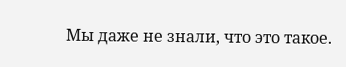Мы даже не знали, что это такое.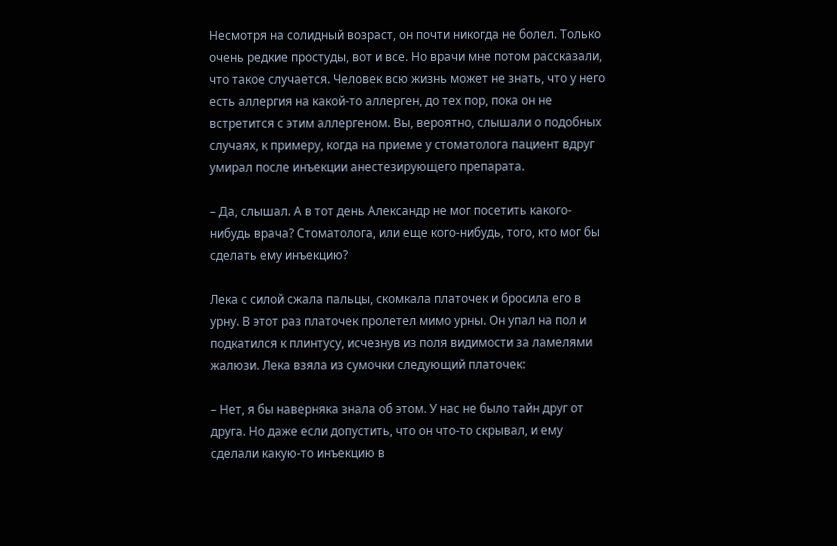Несмотря на солидный возраст, он почти никогда не болел. Только очень редкие простуды, вот и все. Но врачи мне потом рассказали, что такое случается. Человек всю жизнь может не знать, что у него есть аллергия на какой-то аллерген, до тех пор, пока он не встретится с этим аллергеном. Вы, вероятно, слышали о подобных случаях, к примеру, когда на приеме у стоматолога пациент вдруг умирал после инъекции анестезирующего препарата.

– Да, слышал. А в тот день Александр не мог посетить какого-нибудь врача? Стоматолога, или еще кого-нибудь, того, кто мог бы сделать ему инъекцию?

Лека с силой сжала пальцы, скомкала платочек и бросила его в урну. В этот раз платочек пролетел мимо урны. Он упал на пол и подкатился к плинтусу, исчезнув из поля видимости за ламелями жалюзи. Лека взяла из сумочки следующий платочек:

– Нет, я бы наверняка знала об этом. У нас не было тайн друг от друга. Но даже если допустить, что он что-то скрывал, и ему сделали какую-то инъекцию в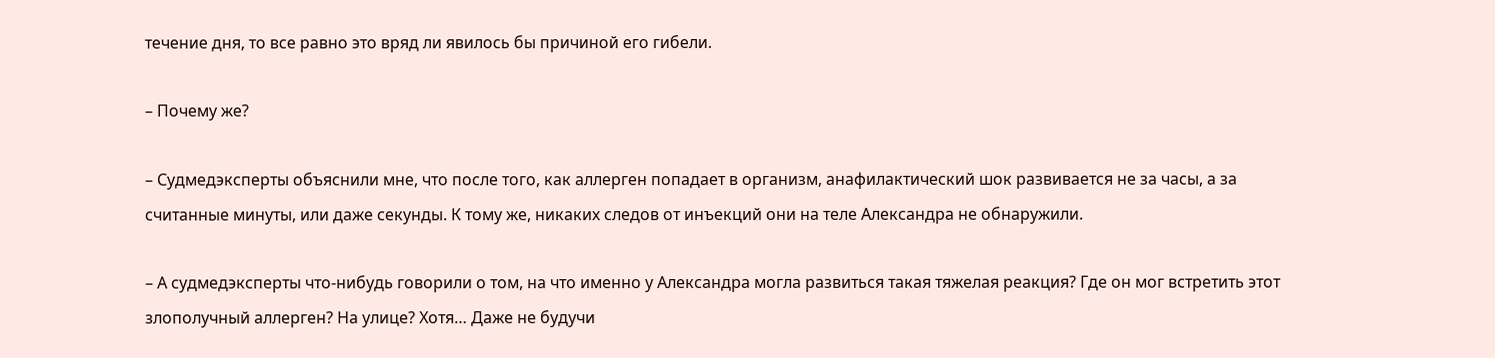течение дня, то все равно это вряд ли явилось бы причиной его гибели.

– Почему же?

– Судмедэксперты объяснили мне, что после того, как аллерген попадает в организм, анафилактический шок развивается не за часы, а за считанные минуты, или даже секунды. К тому же, никаких следов от инъекций они на теле Александра не обнаружили.

– А судмедэксперты что-нибудь говорили о том, на что именно у Александра могла развиться такая тяжелая реакция? Где он мог встретить этот злополучный аллерген? На улице? Хотя… Даже не будучи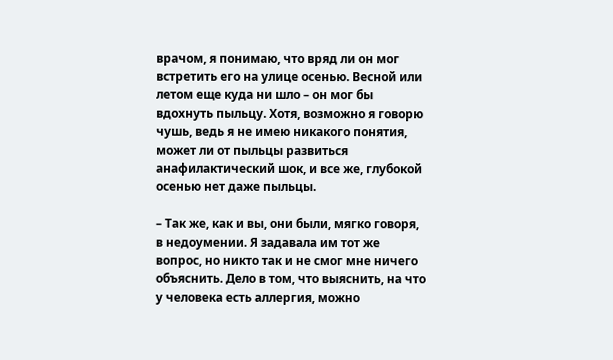врачом, я понимаю, что вряд ли он мог встретить его на улице осенью. Весной или летом еще куда ни шло – он мог бы вдохнуть пыльцу. Хотя, возможно я говорю чушь, ведь я не имею никакого понятия, может ли от пыльцы развиться анафилактический шок, и все же, глубокой осенью нет даже пыльцы.

– Так же, как и вы, они были, мягко говоря, в недоумении. Я задавала им тот же вопрос, но никто так и не смог мне ничего объяснить. Дело в том, что выяснить, на что у человека есть аллергия, можно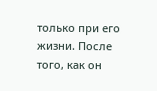только при его жизни. После того, как он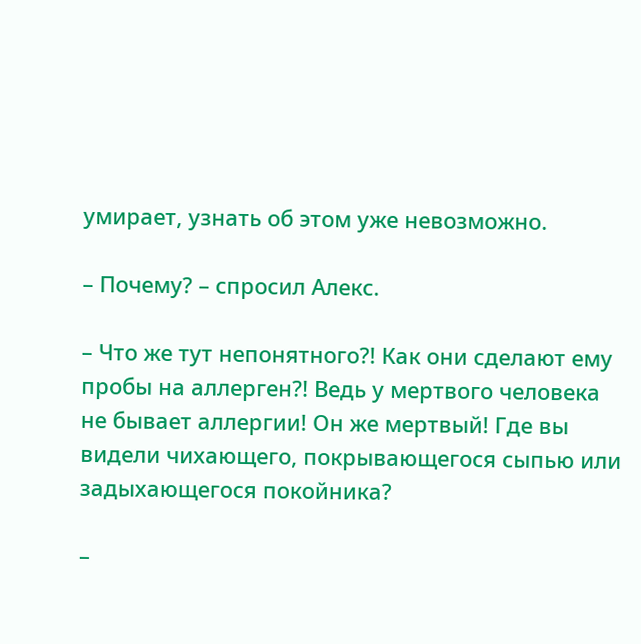умирает, узнать об этом уже невозможно.

– Почему? – спросил Алекс.

– Что же тут непонятного?! Как они сделают ему пробы на аллерген?! Ведь у мертвого человека не бывает аллергии! Он же мертвый! Где вы видели чихающего, покрывающегося сыпью или задыхающегося покойника?

–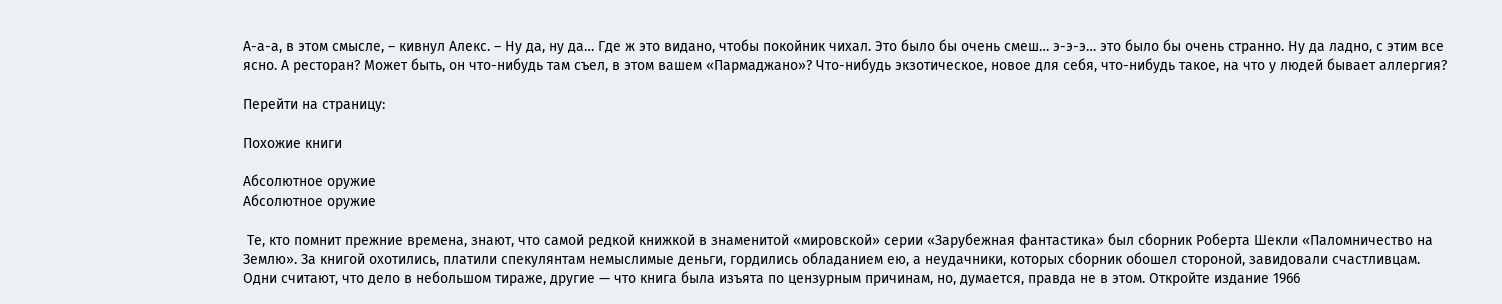А-а-а, в этом смысле, – кивнул Алекс. – Ну да, ну да… Где ж это видано, чтобы покойник чихал. Это было бы очень смеш… э-э-э… это было бы очень странно. Ну да ладно, с этим все ясно. А ресторан? Может быть, он что-нибудь там съел, в этом вашем «Пармаджано»? Что-нибудь экзотическое, новое для себя, что-нибудь такое, на что у людей бывает аллергия?

Перейти на страницу:

Похожие книги

Абсолютное оружие
Абсолютное оружие

 Те, кто помнит прежние времена, знают, что самой редкой книжкой в знаменитой «мировской» серии «Зарубежная фантастика» был сборник Роберта Шекли «Паломничество на Землю». За книгой охотились, платили спекулянтам немыслимые деньги, гордились обладанием ею, а неудачники, которых сборник обошел стороной, завидовали счастливцам. Одни считают, что дело в небольшом тираже, другие — что книга была изъята по цензурным причинам, но, думается, правда не в этом. Откройте издание 1966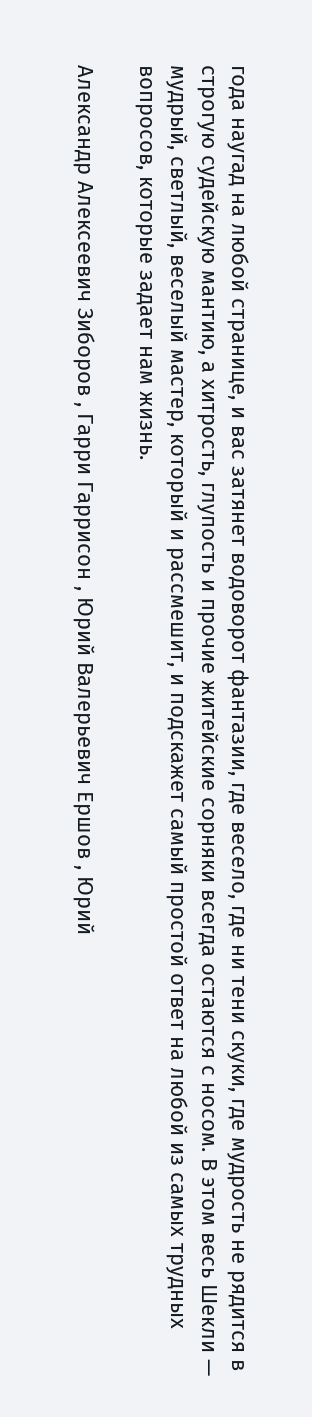года наугад на любой странице, и вас затянет водоворот фантазии, где весело, где ни тени скуки, где мудрость не рядится в строгую судейскую мантию, а хитрость, глупость и прочие житейские сорняки всегда остаются с носом. В этом весь Шекли — мудрый, светлый, веселый мастер, который и рассмешит, и подскажет самый простой ответ на любой из самых трудных вопросов, которые задает нам жизнь.

Александр Алексеевич Зиборов , Гарри Гаррисон , Юрий Валерьевич Ершов , Юрий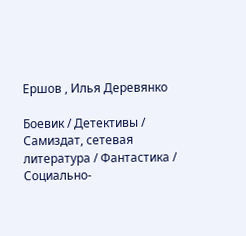Ершов , Илья Деревянко

Боевик / Детективы / Самиздат, сетевая литература / Фантастика / Социально-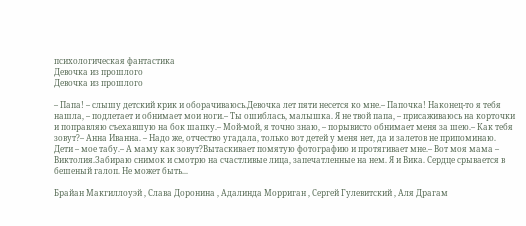психологическая фантастика
Девочка из прошлого
Девочка из прошлого

– Папа! – слышу детский крик и оборачиваюсь.Девочка лет пяти несется ко мне.– Папочка! Наконец-то я тебя нашла, – подлетает и обнимает мои ноги.– Ты ошиблась, малышка. Я не твой папа, – присаживаюсь на корточки и поправляю съехавшую на бок шапку.– Мой-мой, я точно знаю, – порывисто обнимает меня за шею.– Как тебя зовут?– Анна Иванна. – Надо же, отчество угадала, только вот детей у меня нет, да и залетов не припоминаю. Дети – мое табу.– А маму как зовут?Вытаскивает помятую фотографию и протягивает мне.– Вот моя мама – Виктолия.Забираю снимок и смотрю на счастливые лица, запечатленные на нем. Я и Вика. Сердце срывается в бешеный галоп. Не может быть...

Брайан Макгиллоуэй , Слава Доронина , Адалинда Морриган , Сергей Гулевитский , Аля Драгам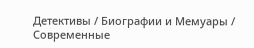Детективы / Биографии и Мемуары / Современные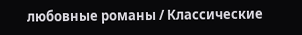любовные романы / Классические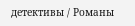детективы / Романы